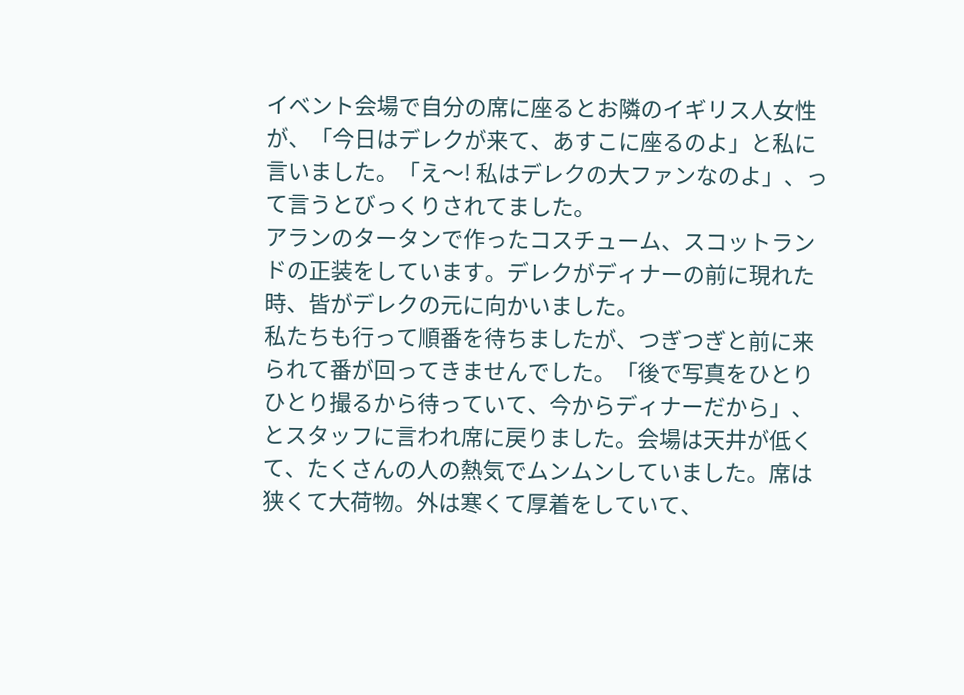イベント会場で自分の席に座るとお隣のイギリス人女性が、「今日はデレクが来て、あすこに座るのよ」と私に言いました。「え〜! 私はデレクの大ファンなのよ」、って言うとびっくりされてました。
アランのタータンで作ったコスチューム、スコットランドの正装をしています。デレクがディナーの前に現れた時、皆がデレクの元に向かいました。
私たちも行って順番を待ちましたが、つぎつぎと前に来られて番が回ってきませんでした。「後で写真をひとりひとり撮るから待っていて、今からディナーだから」、とスタッフに言われ席に戻りました。会場は天井が低くて、たくさんの人の熱気でムンムンしていました。席は狭くて大荷物。外は寒くて厚着をしていて、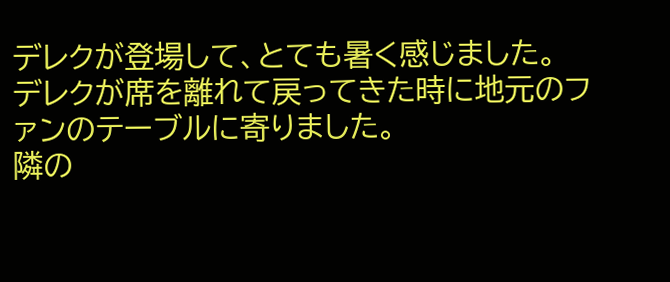デレクが登場して、とても暑く感じました。
デレクが席を離れて戻ってきた時に地元のファンのテーブルに寄りました。
隣の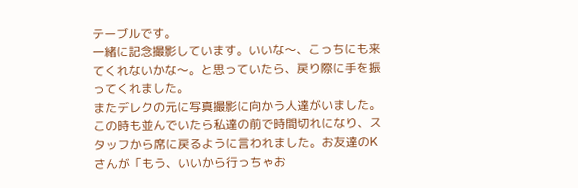テーブルです。
一緒に記念撮影しています。いいな〜、こっちにも来てくれないかな〜。と思っていたら、戻り際に手を振ってくれました。
またデレクの元に写真撮影に向かう人達がいました。この時も並んでいたら私達の前で時間切れになり、スタッフから席に戻るように言われました。お友達のKさんが「もう、いいから行っちゃお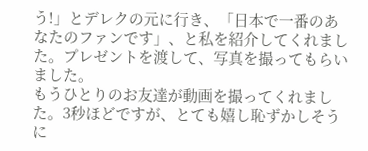う!」とデレクの元に行き、「日本で一番のあなたのファンです」、と私を紹介してくれました。プレゼントを渡して、写真を撮ってもらいました。
もうひとりのお友達が動画を撮ってくれました。3秒ほどですが、とても嬉し恥ずかしそうに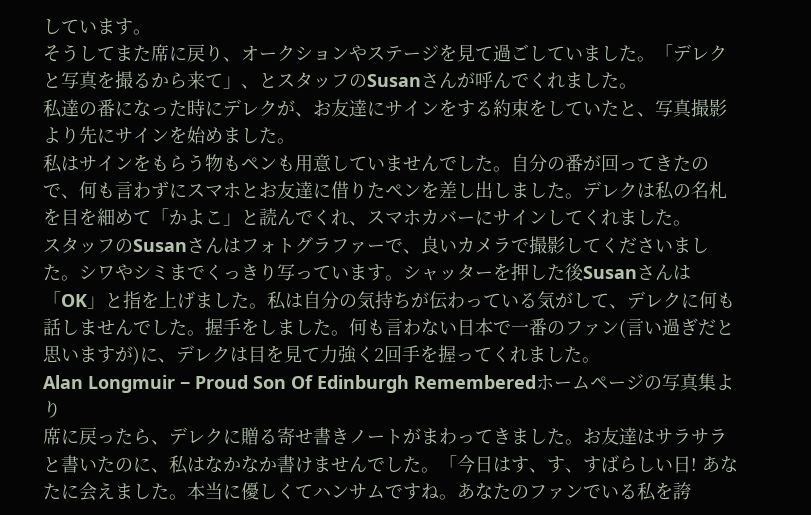しています。
そうしてまた席に戻り、オークションやステージを見て過ごしていました。「デレクと写真を撮るから来て」、とスタッフのSusanさんが呼んでくれました。
私達の番になった時にデレクが、お友達にサインをする約束をしていたと、写真撮影より先にサインを始めました。
私はサインをもらう物もペンも用意していませんでした。自分の番が回ってきたので、何も言わずにスマホとお友達に借りたペンを差し出しました。デレクは私の名札を目を細めて「かよこ」と読んでくれ、スマホカバーにサインしてくれました。
スタッフのSusanさんはフォトグラファーで、良いカメラで撮影してくださいました。シワやシミまでくっきり写っています。シャッターを押した後Susanさんは「OK」と指を上げました。私は自分の気持ちが伝わっている気がして、デレクに何も話しませんでした。握手をしました。何も言わない日本で一番のファン(言い過ぎだと思いますが)に、デレクは目を見て力強く2回手を握ってくれました。
Alan Longmuir − Proud Son Of Edinburgh Rememberedホームページの写真集より
席に戻ったら、デレクに贈る寄せ書きノートがまわってきました。お友達はサラサラと書いたのに、私はなかなか書けませんでした。「今日はす、す、すばらしい日! あなたに会えました。本当に優しくてハンサムですね。あなたのファンでいる私を誇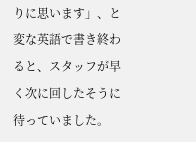りに思います」、と変な英語で書き終わると、スタッフが早く次に回したそうに待っていました。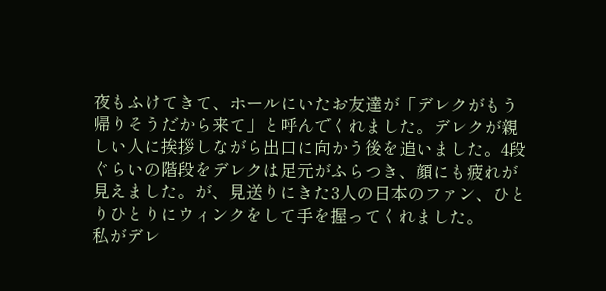夜もふけてきて、ホールにいたお友達が「デレクがもう帰りそうだから来て」と呼んでくれました。デレクが親しい人に挨拶しながら出口に向かう後を追いました。4段ぐらいの階段をデレクは足元がふらつき、顔にも疲れが見えました。が、見送りにきた3人の日本のファン、ひとりひとりにウィンクをして手を握ってくれました。
私がデレ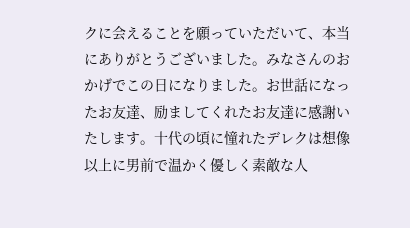クに会えることを願っていただいて、本当にありがとうございました。みなさんのおかげでこの日になりました。お世話になったお友達、励ましてくれたお友達に感謝いたします。十代の頃に憧れたデレクは想像以上に男前で温かく優しく素敵な人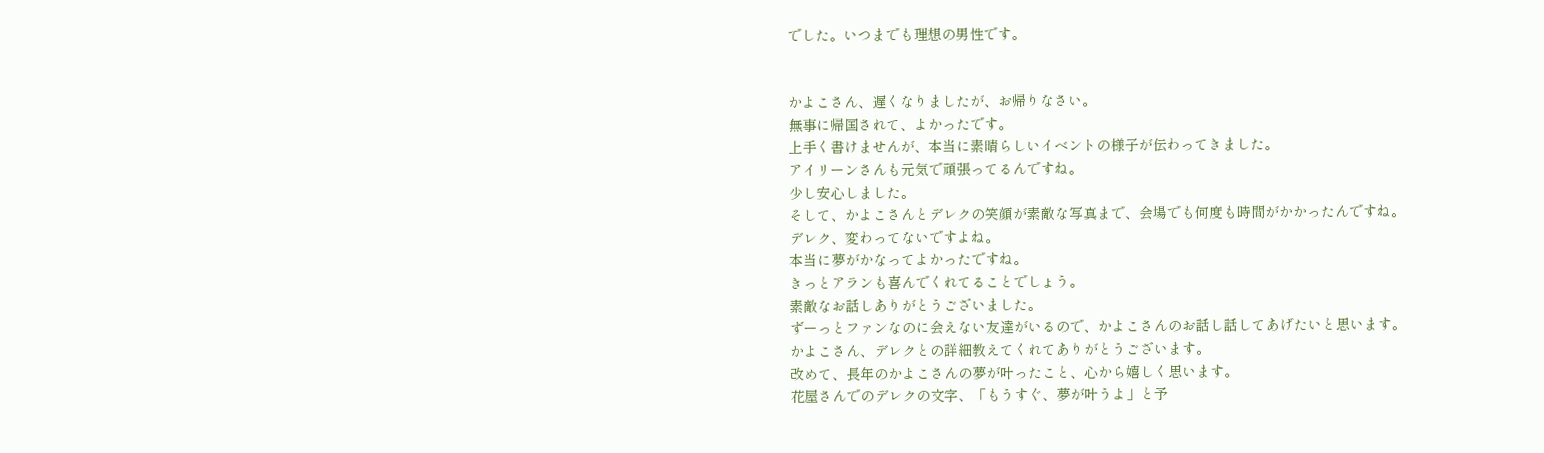でした。いつまでも理想の男性です。


かよこさん、遅くなりましたが、お帰りなさい。
無事に帰国されて、よかったです。
上手く書けませんが、本当に素晴らしいイベントの様子が伝わってきました。
アイリーンさんも元気で頑張ってるんですね。
少し安心しました。
そして、かよこさんとデレクの笑顔が素敵な写真まで、会場でも何度も時間がかかったんですね。
デレク、変わってないですよね。
本当に夢がかなってよかったですね。
きっとアランも喜んでくれてることでしょう。
素敵なお話しありがとうございました。
ずーっとファンなのに会えない友達がいるので、かよこさんのお話し話してあげたいと思います。
かよこさん、デレクとの詳細教えてくれてありがとうございます。
改めて、長年のかよこさんの夢が叶ったこと、心から嬉しく思います。
花屋さんでのデレクの文字、「もうすぐ、夢が叶うよ」と予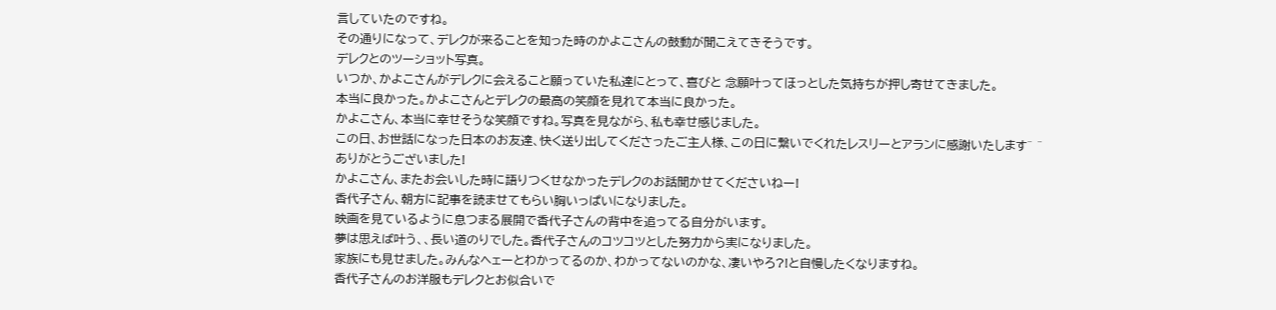言していたのですね。
その通りになって、デレクが来ることを知った時のかよこさんの鼓動が聞こえてきそうです。
デレクとのツーショット写真。
いつか、かよこさんがデレクに会えること願っていた私達にとって、喜びと 念願叶ってほっとした気持ちが押し寄せてきました。
本当に良かった。かよこさんとデレクの最高の笑顔を見れて本当に良かった。
かよこさん、本当に幸せそうな笑顔ですね。写真を見ながら、私も幸せ感じました。
この日、お世話になった日本のお友達、快く送り出してくださったご主人様、この日に繋いでくれたレスリーとアランに感謝いたします^ ^
ありがとうございました!
かよこさん、またお会いした時に語りつくせなかったデレクのお話聞かせてくださいねー!
香代子さん、朝方に記事を読ませてもらい胸いっぱいになりました。
映画を見ているように息つまる展開で香代子さんの背中を追ってる自分がいます。
夢は思えば叶う、、長い道のりでした。香代子さんのコツコツとした努力から実になりました。
家族にも見せました。みんなヘェーとわかってるのか、わかってないのかな、凄いやろ?!と自慢したくなりますね。
香代子さんのお洋服もデレクとお似合いで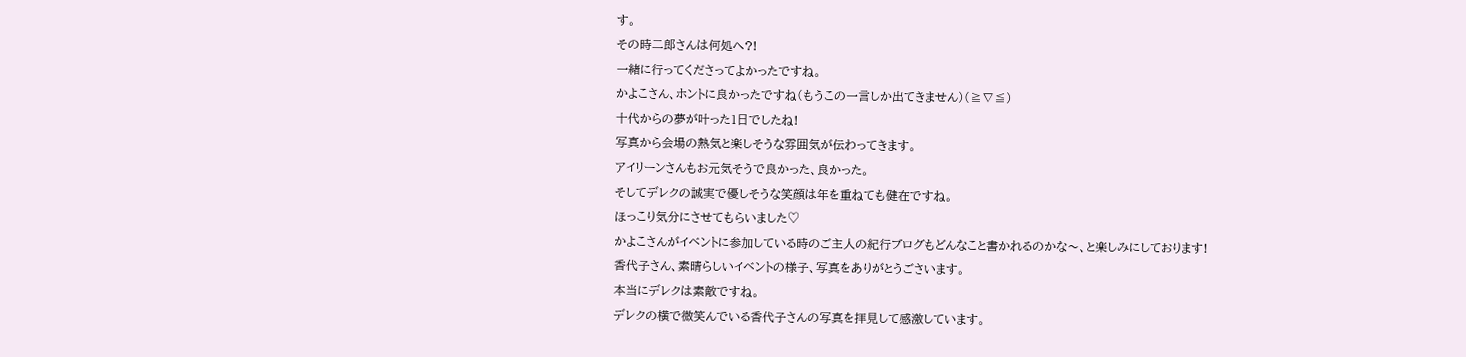す。
その時二郎さんは何処へ?!
一緒に行ってくださってよかったですね。
かよこさん、ホントに良かったですね(もうこの一言しか出てきません)(≧∇≦)
十代からの夢が叶った1日でしたね!
写真から会場の熱気と楽しそうな雰囲気が伝わってきます。
アイリーンさんもお元気そうで良かった、良かった。
そしてデレクの誠実で優しそうな笑顔は年を重ねても健在ですね。
ほっこり気分にさせてもらいました♡
かよこさんがイベントに参加している時のご主人の紀行ブログもどんなこと書かれるのかな〜、と楽しみにしております!
香代子さん、素晴らしいイベントの様子、写真をありがとうごさいます。
本当にデレクは素敵ですね。
デレクの横で微笑んでいる香代子さんの写真を拝見して感激しています。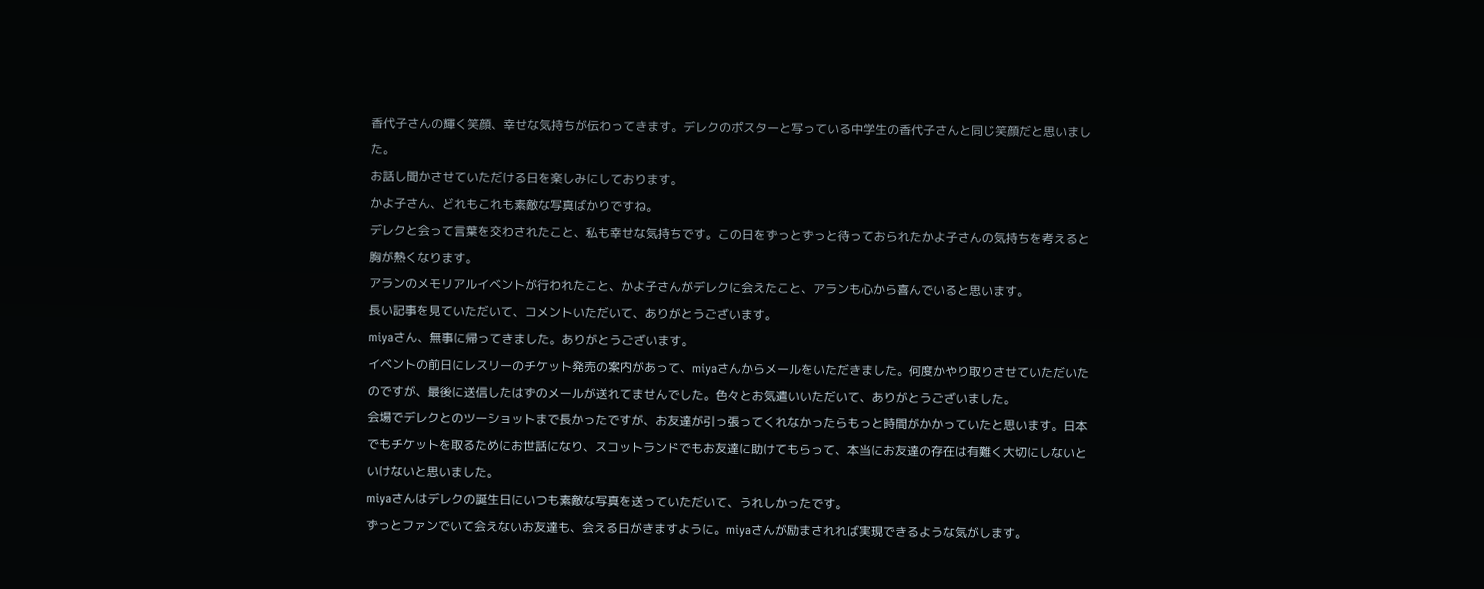香代子さんの輝く笑顔、幸せな気持ちが伝わってきます。デレクのポスターと写っている中学生の香代子さんと同じ笑顔だと思いました。
お話し聞かさせていただける日を楽しみにしております。
かよ子さん、どれもこれも素敵な写真ばかりですね。
デレクと会って言葉を交わされたこと、私も幸せな気持ちです。この日をずっとずっと待っておられたかよ子さんの気持ちを考えると胸が熱くなります。
アランのメモリアルイベントが行われたこと、かよ子さんがデレクに会えたこと、アランも心から喜んでいると思います。
長い記事を見ていただいて、コメントいただいて、ありがとうございます。
miyaさん、無事に帰ってきました。ありがとうございます。
イベントの前日にレスリーのチケット発売の案内があって、miyaさんからメールをいただきました。何度かやり取りさせていただいたのですが、最後に送信したはずのメールが送れてませんでした。色々とお気遣いいただいて、ありがとうございました。
会場でデレクとのツーショットまで長かったですが、お友達が引っ張ってくれなかったらもっと時間がかかっていたと思います。日本でもチケットを取るためにお世話になり、スコットランドでもお友達に助けてもらって、本当にお友達の存在は有難く大切にしないといけないと思いました。
miyaさんはデレクの誕生日にいつも素敵な写真を送っていただいて、うれしかったです。
ずっとファンでいて会えないお友達も、会える日がきますように。miyaさんが励まされれば実現できるような気がします。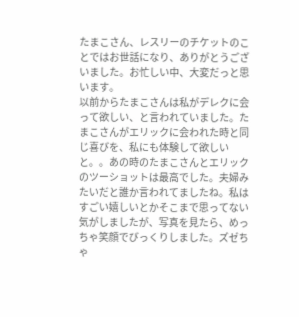たまこさん、レスリーのチケットのことではお世話になり、ありがとうございました。お忙しい中、大変だっと思います。
以前からたまこさんは私がデレクに会って欲しい、と言われていました。たまこさんがエリックに会われた時と同じ喜びを、私にも体験して欲しいと。。あの時のたまこさんとエリックのツーショットは最高でした。夫婦みたいだと誰か言われてましたね。私はすごい嬉しいとかそこまで思ってない気がしましたが、写真を見たら、めっちゃ笑顔でびっくりしました。ズゼちゃ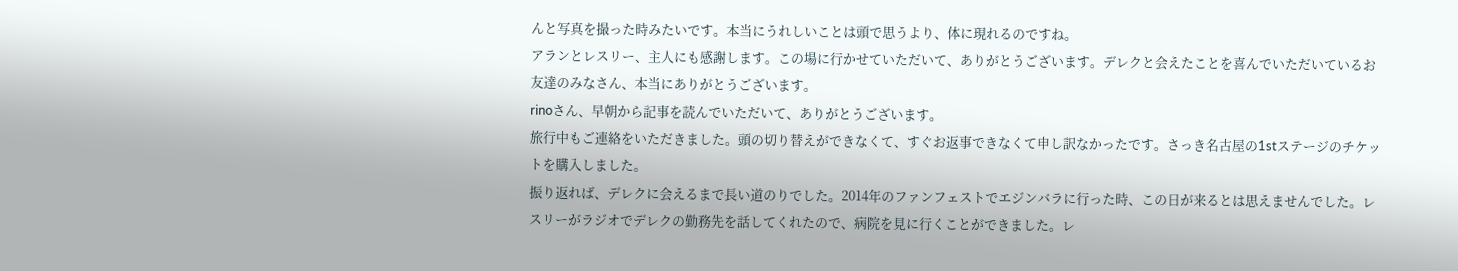んと写真を撮った時みたいです。本当にうれしいことは頭で思うより、体に現れるのですね。
アランとレスリー、主人にも感謝します。この場に行かせていただいて、ありがとうございます。デレクと会えたことを喜んでいただいているお友達のみなさん、本当にありがとうございます。
rinoさん、早朝から記事を読んでいただいて、ありがとうございます。
旅行中もご連絡をいただきました。頭の切り替えができなくて、すぐお返事できなくて申し訳なかったです。さっき名古屋の1stステージのチケットを購入しました。
振り返れば、デレクに会えるまで長い道のりでした。2014年のファンフェストでエジンバラに行った時、この日が来るとは思えませんでした。レスリーがラジオでデレクの勤務先を話してくれたので、病院を見に行くことができました。レ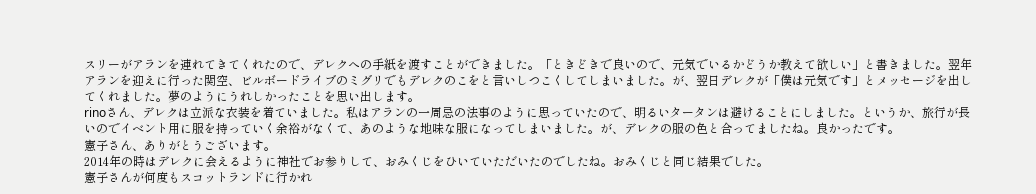スリーがアランを連れてきてくれたので、デレクへの手紙を渡すことができました。「ときどきで良いので、元気でいるかどうか教えて欲しい」と書きました。翌年アランを迎えに行った関空、ビルボードライブのミグリでもデレクのこをと言いしつこくしてしまいました。が、翌日デレクが「僕は元気です」とメッセージを出してくれました。夢のようにうれしかったことを思い出します。
rinoさん、デレクは立派な衣装を着ていました。私はアランの一周忌の法事のように思っていたので、明るいタータンは避けることにしました。というか、旅行が長いのでイベント用に服を持っていく余裕がなくて、あのような地味な服になってしまいました。が、デレクの服の色と合ってましたね。良かったです。
憲子さん、ありがとうございます。
2014年の時はデレクに会えるように神社でお参りして、おみくじをひいていただいたのでしたね。おみくじと同じ結果でした。
憲子さんが何度もスコットランドに行かれ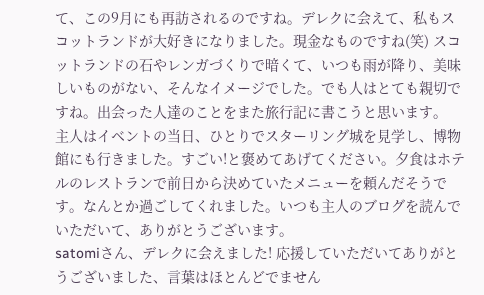て、この9月にも再訪されるのですね。デレクに会えて、私もスコットランドが大好きになりました。現金なものですね(笑) スコットランドの石やレンガづくりで暗くて、いつも雨が降り、美味しいものがない、そんなイメージでした。でも人はとても親切ですね。出会った人達のことをまた旅行記に書こうと思います。
主人はイベントの当日、ひとりでスターリング城を見学し、博物館にも行きました。すごい!と褒めてあげてください。夕食はホテルのレストランで前日から決めていたメニューを頼んだそうです。なんとか過ごしてくれました。いつも主人のブログを読んでいただいて、ありがとうございます。
satomiさん、デレクに会えました! 応援していただいてありがとうございました、言葉はほとんどでません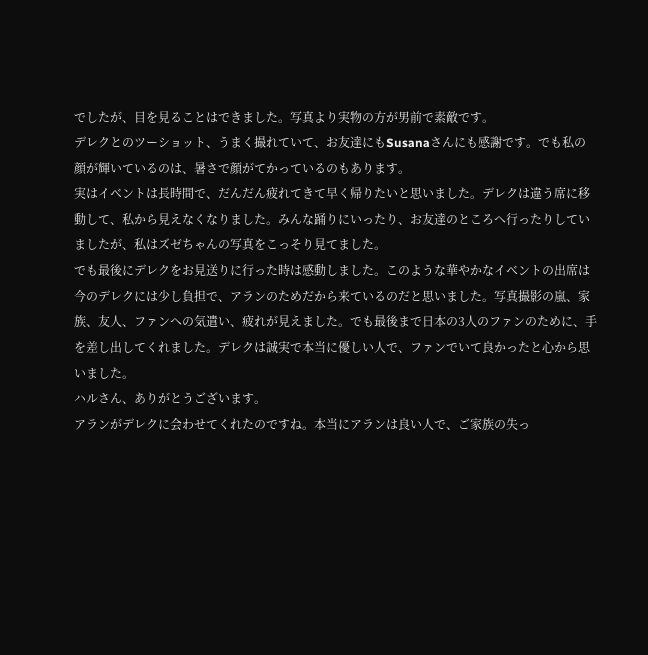でしたが、目を見ることはできました。写真より実物の方が男前で素敵です。
デレクとのツーショット、うまく撮れていて、お友達にもSusanaさんにも感謝です。でも私の顔が輝いているのは、暑さで顔がてかっているのもあります。
実はイベントは長時間で、だんだん疲れてきて早く帰りたいと思いました。デレクは違う席に移動して、私から見えなくなりました。みんな踊りにいったり、お友達のところへ行ったりしていましたが、私はズゼちゃんの写真をこっそり見てました。
でも最後にデレクをお見送りに行った時は感動しました。このような華やかなイベントの出席は今のデレクには少し負担で、アランのためだから来ているのだと思いました。写真撮影の嵐、家族、友人、ファンへの気遣い、疲れが見えました。でも最後まで日本の3人のファンのために、手を差し出してくれました。デレクは誠実で本当に優しい人で、ファンでいて良かったと心から思いました。
ハルさん、ありがとうございます。
アランがデレクに会わせてくれたのですね。本当にアランは良い人で、ご家族の失っ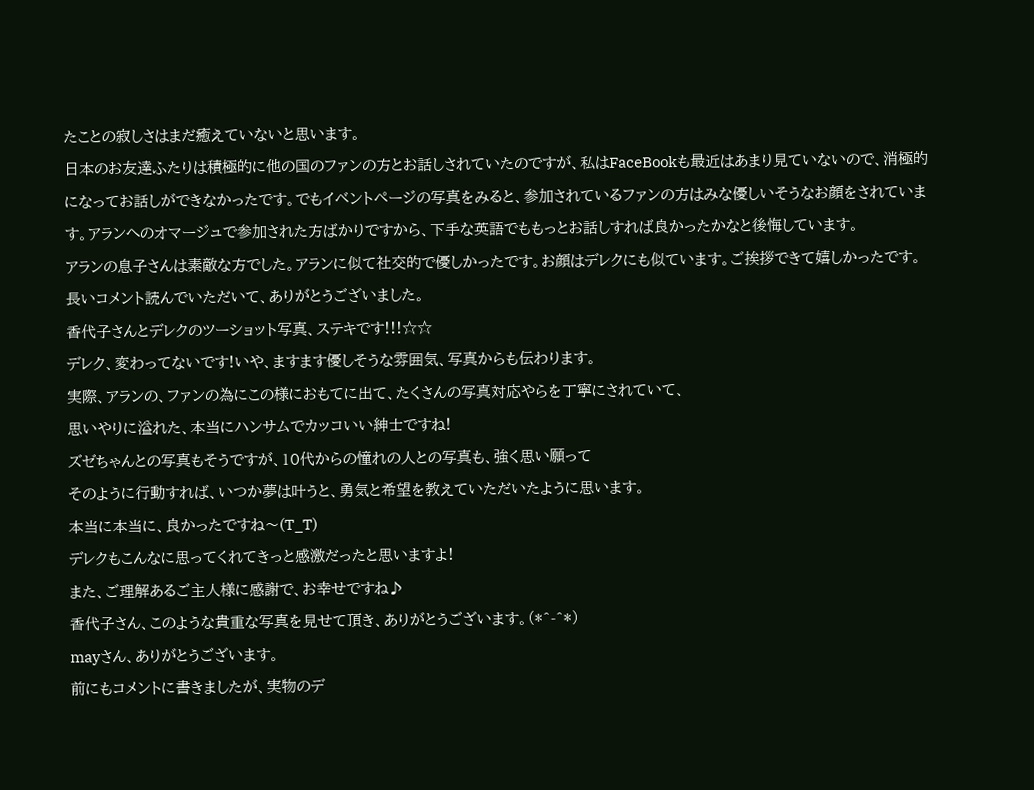たことの寂しさはまだ癒えていないと思います。
日本のお友達ふたりは積極的に他の国のファンの方とお話しされていたのですが、私はFaceBookも最近はあまり見ていないので、消極的になってお話しができなかったです。でもイベントページの写真をみると、参加されているファンの方はみな優しいそうなお顔をされています。アランへのオマージュで参加された方ばかりですから、下手な英語でももっとお話しすれば良かったかなと後悔しています。
アランの息子さんは素敵な方でした。アランに似て社交的で優しかったです。お顔はデレクにも似ています。ご挨拶できて嬉しかったです。
長いコメント読んでいただいて、ありがとうございました。
香代子さんとデレクのツーショット写真、ステキです!!!☆☆
デレク、変わってないです!いや、ますます優しそうな雰囲気、写真からも伝わります。
実際、アランの、ファンの為にこの様におもてに出て、たくさんの写真対応やらを丁寧にされていて、
思いやりに溢れた、本当にハンサムでカッコいい紳士ですね!
ズゼちゃんとの写真もそうですが、10代からの憧れの人との写真も、強く思い願って
そのように行動すれば、いつか夢は叶うと、勇気と希望を教えていただいたように思います。
本当に本当に、良かったですね〜(T_T)
デレクもこんなに思ってくれてきっと感激だったと思いますよ!
また、ご理解あるご主人様に感謝で、お幸せですね♪
香代子さん、このような貴重な写真を見せて頂き、ありがとうございます。(*^-^*)
mayさん、ありがとうございます。
前にもコメントに書きましたが、実物のデ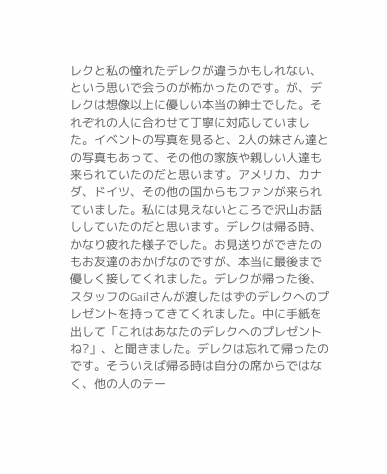レクと私の憧れたデレクが違うかもしれない、という思いで会うのが怖かったのです。が、デレクは想像以上に優しい本当の紳士でした。それぞれの人に合わせて丁寧に対応していました。イベントの写真を見ると、2人の妹さん達との写真もあって、その他の家族や親しい人達も来られていたのだと思います。アメリカ、カナダ、ドイツ、その他の国からもファンが来られていました。私には見えないところで沢山お話ししていたのだと思います。デレクは帰る時、かなり疲れた様子でした。お見送りができたのもお友達のおかげなのですが、本当に最後まで優しく接してくれました。デレクが帰った後、スタッフのGailさんが渡したはずのデレクへのプレゼントを持ってきてくれました。中に手紙を出して「これはあなたのデレクへのプレゼントね?」、と聞きました。デレクは忘れて帰ったのです。そういえば帰る時は自分の席からではなく、他の人のテー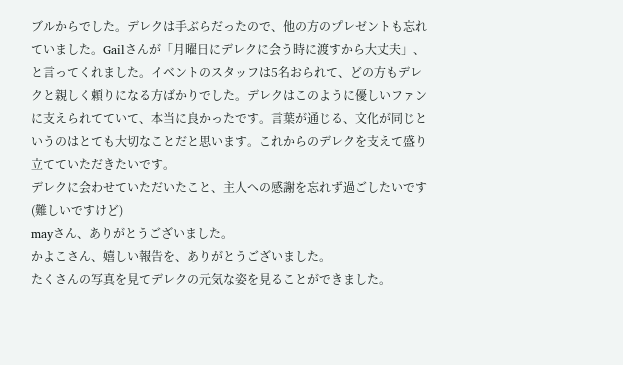ブルからでした。デレクは手ぶらだったので、他の方のプレゼントも忘れていました。Gailさんが「月曜日にデレクに会う時に渡すから大丈夫」、と言ってくれました。イベントのスタッフは5名おられて、どの方もデレクと親しく頼りになる方ばかりでした。デレクはこのように優しいファンに支えられてていて、本当に良かったです。言葉が通じる、文化が同じというのはとても大切なことだと思います。これからのデレクを支えて盛り立てていただきたいです。
デレクに会わせていただいたこと、主人への感謝を忘れず過ごしたいです(難しいですけど)
mayさん、ありがとうございました。
かよこさん、嬉しい報告を、ありがとうございました。
たくさんの写真を見てデレクの元気な姿を見ることができました。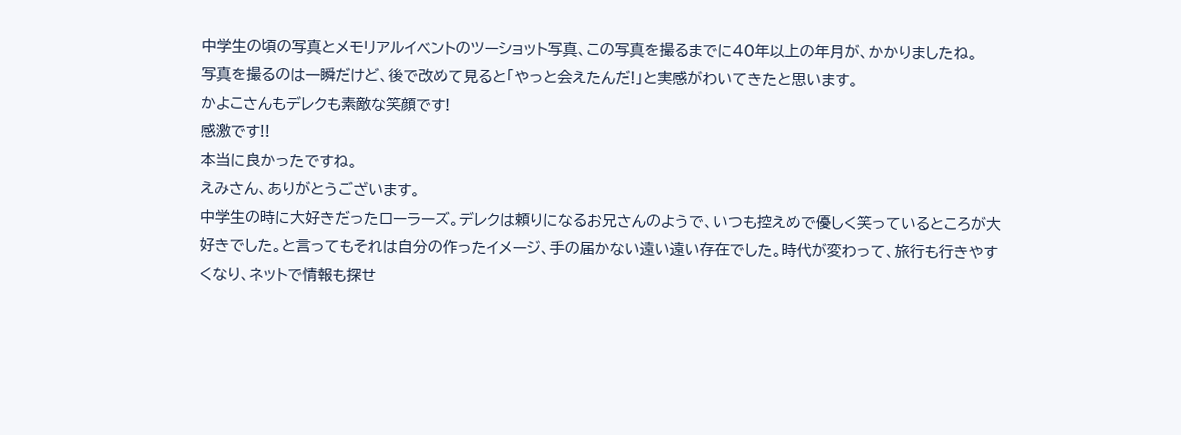中学生の頃の写真とメモリアルイベントのツーショット写真、この写真を撮るまでに40年以上の年月が、かかりましたね。
写真を撮るのは一瞬だけど、後で改めて見ると「やっと会えたんだ!」と実感がわいてきたと思います。
かよこさんもデレクも素敵な笑顔です!
感激です!!
本当に良かったですね。
えみさん、ありがとうございます。
中学生の時に大好きだったローラーズ。デレクは頼りになるお兄さんのようで、いつも控えめで優しく笑っているところが大好きでした。と言ってもそれは自分の作ったイメージ、手の届かない遠い遠い存在でした。時代が変わって、旅行も行きやすくなり、ネットで情報も探せ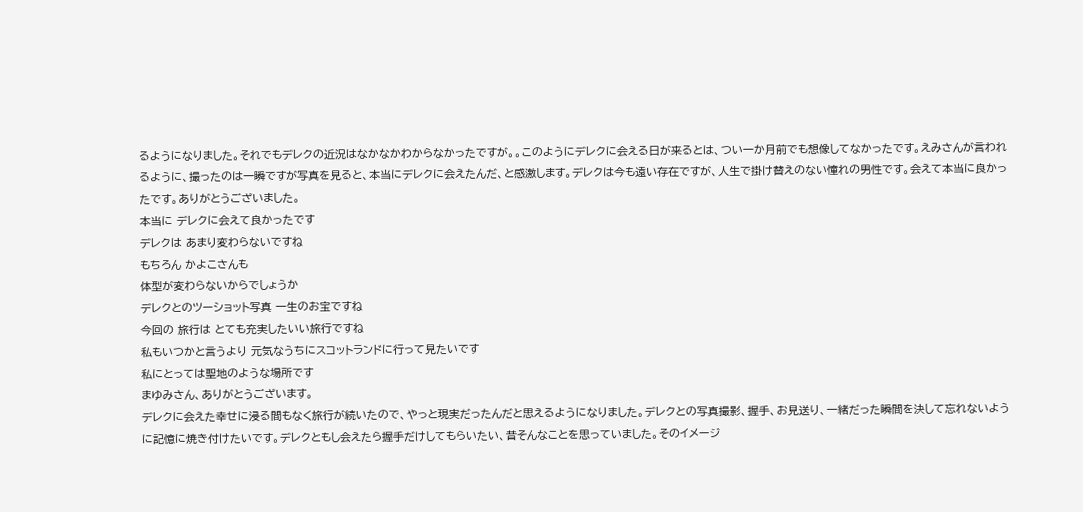るようになりました。それでもデレクの近況はなかなかわからなかったですが。。このようにデレクに会える日が来るとは、つい一か月前でも想像してなかったです。えみさんが言われるように、撮ったのは一瞬ですが写真を見ると、本当にデレクに会えたんだ、と感激します。デレクは今も遠い存在ですが、人生で掛け替えのない憧れの男性です。会えて本当に良かったです。ありがとうございました。
本当に デレクに会えて良かったです
デレクは あまり変わらないですね
もちろん かよこさんも
体型が変わらないからでしょうか
デレクとのツーショット写真 一生のお宝ですね
今回の 旅行は とても充実したいい旅行ですね
私もいつかと言うより 元気なうちにスコットランドに行って見たいです
私にとっては聖地のような場所です
まゆみさん、ありがとうございます。
デレクに会えた幸せに浸る間もなく旅行が続いたので、やっと現実だったんだと思えるようになりました。デレクとの写真撮影、握手、お見送り、一緒だった瞬間を決して忘れないように記憶に焼き付けたいです。デレクともし会えたら握手だけしてもらいたい、昔そんなことを思っていました。そのイメージ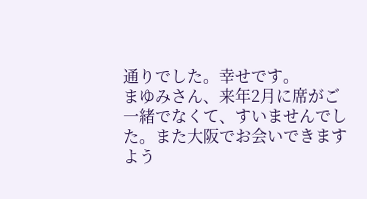通りでした。幸せです。
まゆみさん、来年2月に席がご一緒でなくて、すいませんでした。また大阪でお会いできますよう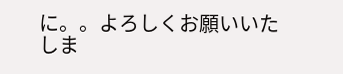に。。よろしくお願いいたしま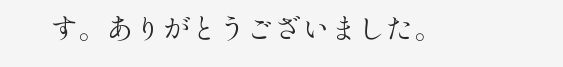す。ありがとうございました。